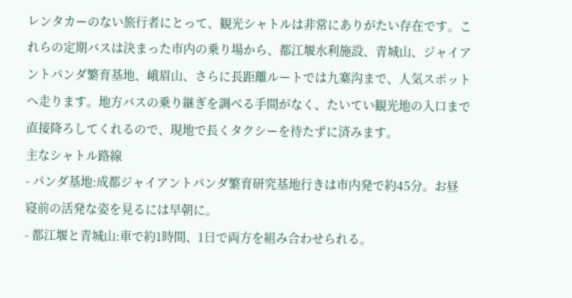レンタカーのない旅行者にとって、観光シャトルは非常にありがたい存在です。これらの定期バスは決まった市内の乗り場から、都江堰水利施設、青城山、ジャイアントパンダ繁育基地、峨眉山、さらに長距離ルートでは九寨沟まで、人気スポットへ走ります。地方バスの乗り継ぎを調べる手間がなく、たいてい観光地の入口まで直接降ろしてくれるので、現地で長くタクシーを待たずに済みます。
主なシャトル路線
- パンダ基地:成都ジャイアントパンダ繁育研究基地行きは市内発で約45分。お昼寝前の活発な姿を見るには早朝に。
- 都江堰と青城山:車で約1時間、1日で両方を組み合わせられる。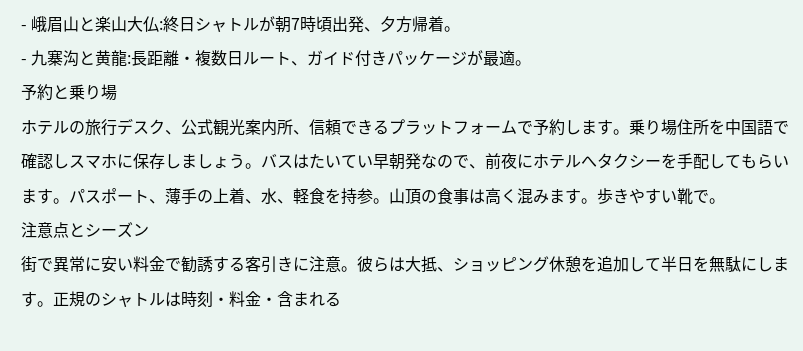- 峨眉山と楽山大仏:終日シャトルが朝7時頃出発、夕方帰着。
- 九寨沟と黄龍:長距離・複数日ルート、ガイド付きパッケージが最適。
予約と乗り場
ホテルの旅行デスク、公式観光案内所、信頼できるプラットフォームで予約します。乗り場住所を中国語で確認しスマホに保存しましょう。バスはたいてい早朝発なので、前夜にホテルへタクシーを手配してもらいます。パスポート、薄手の上着、水、軽食を持参。山頂の食事は高く混みます。歩きやすい靴で。
注意点とシーズン
街で異常に安い料金で勧誘する客引きに注意。彼らは大抵、ショッピング休憩を追加して半日を無駄にします。正規のシャトルは時刻・料金・含まれる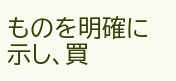ものを明確に示し、買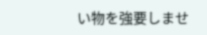い物を強要しませ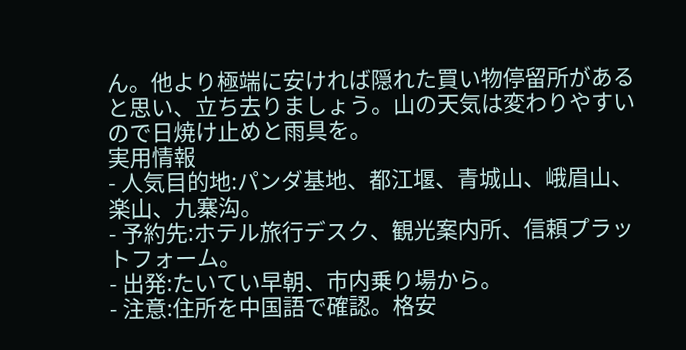ん。他より極端に安ければ隠れた買い物停留所があると思い、立ち去りましょう。山の天気は変わりやすいので日焼け止めと雨具を。
実用情報
- 人気目的地:パンダ基地、都江堰、青城山、峨眉山、楽山、九寨沟。
- 予約先:ホテル旅行デスク、観光案内所、信頼プラットフォーム。
- 出発:たいてい早朝、市内乗り場から。
- 注意:住所を中国語で確認。格安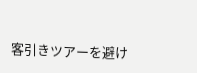客引きツアーを避け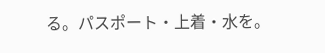る。パスポート・上着・水を。